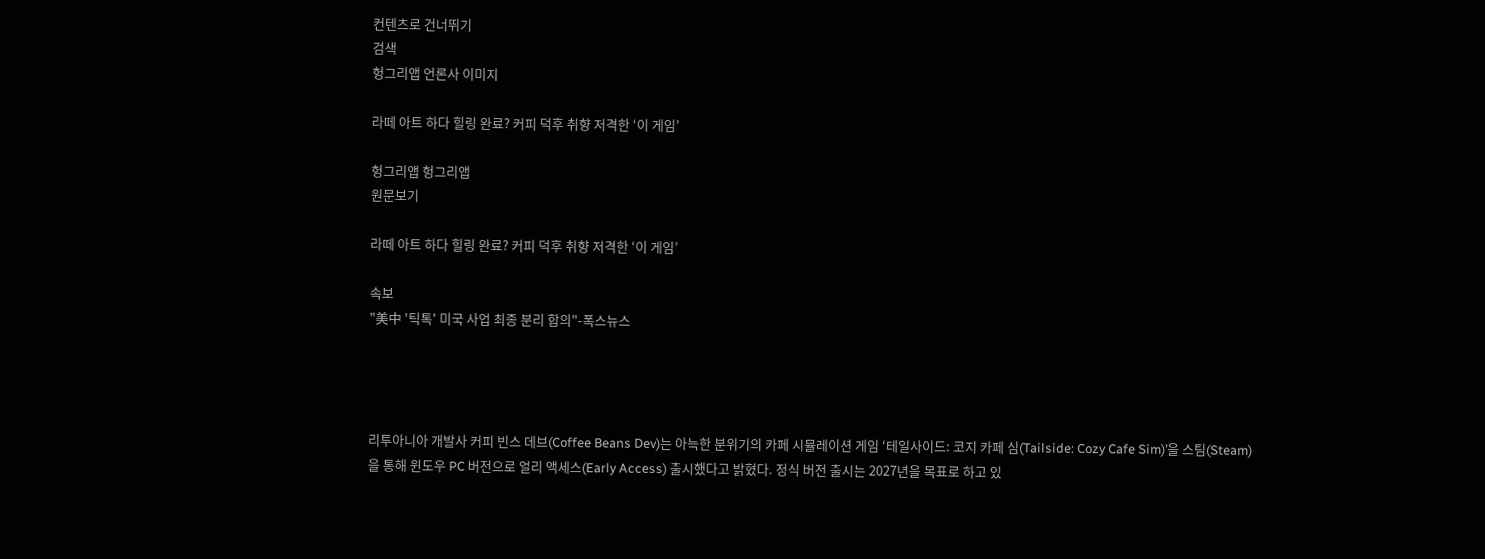컨텐츠로 건너뛰기
검색
헝그리앱 언론사 이미지

라떼 아트 하다 힐링 완료? 커피 덕후 취향 저격한 ‘이 게임’

헝그리앱 헝그리앱
원문보기

라떼 아트 하다 힐링 완료? 커피 덕후 취향 저격한 ‘이 게임’

속보
"美中 '틱톡' 미국 사업 최종 분리 합의"-폭스뉴스




리투아니아 개발사 커피 빈스 데브(Coffee Beans Dev)는 아늑한 분위기의 카페 시뮬레이션 게임 ‘테일사이드: 코지 카페 심(Tailside: Cozy Cafe Sim)’을 스팀(Steam)을 통해 윈도우 PC 버전으로 얼리 액세스(Early Access) 출시했다고 밝혔다. 정식 버전 출시는 2027년을 목표로 하고 있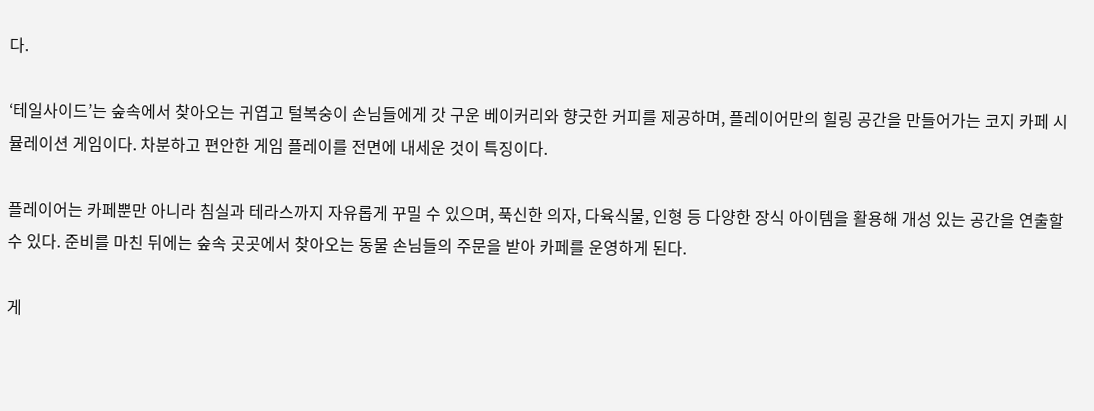다.

‘테일사이드’는 숲속에서 찾아오는 귀엽고 털복숭이 손님들에게 갓 구운 베이커리와 향긋한 커피를 제공하며, 플레이어만의 힐링 공간을 만들어가는 코지 카페 시뮬레이션 게임이다. 차분하고 편안한 게임 플레이를 전면에 내세운 것이 특징이다.

플레이어는 카페뿐만 아니라 침실과 테라스까지 자유롭게 꾸밀 수 있으며, 푹신한 의자, 다육식물, 인형 등 다양한 장식 아이템을 활용해 개성 있는 공간을 연출할 수 있다. 준비를 마친 뒤에는 숲속 곳곳에서 찾아오는 동물 손님들의 주문을 받아 카페를 운영하게 된다.

게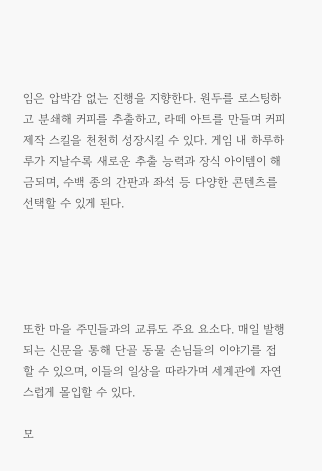임은 압박감 없는 진행을 지향한다. 원두를 로스팅하고 분쇄해 커피를 추출하고, 라떼 아트를 만들며 커피 제작 스킬을 천천히 성장시킬 수 있다. 게임 내 하루하루가 지날수록 새로운 추출 능력과 장식 아이템이 해금되며, 수백 종의 간판과 좌석 등 다양한 콘텐츠를 선택할 수 있게 된다.





또한 마을 주민들과의 교류도 주요 요소다. 매일 발행되는 신문을 통해 단골 동물 손님들의 이야기를 접할 수 있으며, 이들의 일상을 따라가며 세계관에 자연스럽게 몰입할 수 있다.

모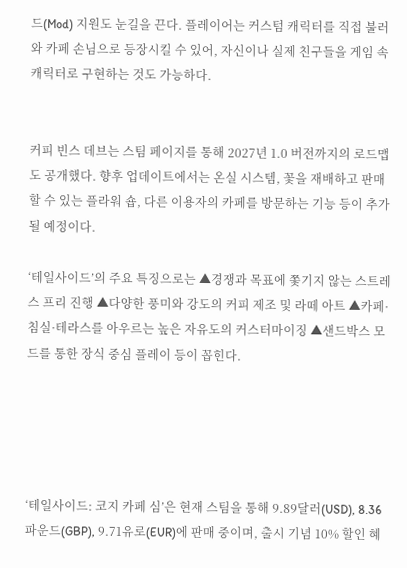드(Mod) 지원도 눈길을 끈다. 플레이어는 커스텀 캐릭터를 직접 불러와 카페 손님으로 등장시킬 수 있어, 자신이나 실제 친구들을 게임 속 캐릭터로 구현하는 것도 가능하다.


커피 빈스 데브는 스팀 페이지를 통해 2027년 1.0 버전까지의 로드맵도 공개했다. 향후 업데이트에서는 온실 시스템, 꽃을 재배하고 판매할 수 있는 플라워 숍, 다른 이용자의 카페를 방문하는 기능 등이 추가될 예정이다.

‘테일사이드’의 주요 특징으로는 ▲경쟁과 목표에 쫓기지 않는 스트레스 프리 진행 ▲다양한 풍미와 강도의 커피 제조 및 라떼 아트 ▲카페·침실·테라스를 아우르는 높은 자유도의 커스터마이징 ▲샌드박스 모드를 통한 장식 중심 플레이 등이 꼽힌다.





‘테일사이드: 코지 카페 심’은 현재 스팀을 통해 9.89달러(USD), 8.36파운드(GBP), 9.71유로(EUR)에 판매 중이며, 출시 기념 10% 할인 혜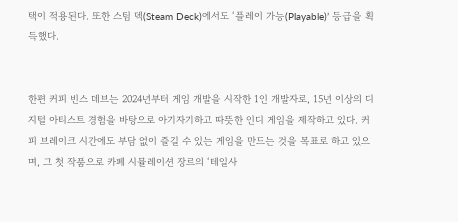택이 적용된다. 또한 스팀 덱(Steam Deck)에서도 ‘플레이 가능(Playable)’ 등급을 획득했다.


한편 커피 빈스 데브는 2024년부터 게임 개발을 시작한 1인 개발자로, 15년 이상의 디지털 아티스트 경험을 바탕으로 아기자기하고 따뜻한 인디 게임을 제작하고 있다. 커피 브레이크 시간에도 부담 없이 즐길 수 있는 게임을 만드는 것을 목표로 하고 있으며, 그 첫 작품으로 카페 시뮬레이션 장르의 ‘테일사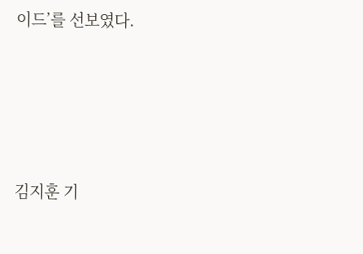이드’를 선보였다.




김지훈 기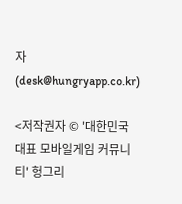자 (desk@hungryapp.co.kr)

<저작권자 © '대한민국 대표 모바일게임 커뮤니티' 헝그리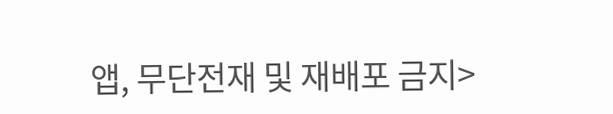앱, 무단전재 및 재배포 금지>